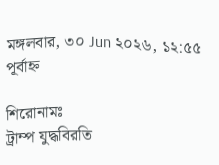মঙ্গলবার, ৩০ Jun ২০২৬, ১২:৫৫ পূর্বাহ্ন

শিরোনামঃ
ট্রাম্প যুদ্ধবিরতি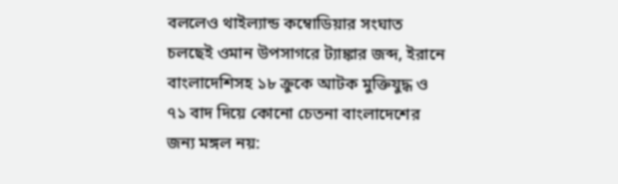বললেও থাইল্যান্ড কম্বোডিয়ার সংঘাত চলছেই ওমান উপসাগরে ট্যাঙ্কার জব্দ, ইরানে বাংলাদেশিসহ ১৮ ক্রুকে আটক মুক্তিযুদ্ধ ও ৭১ বাদ দিয়ে কোনো চেতনা বাংলাদেশের জন্য মঙ্গল নয়: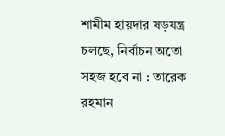শামীম হায়দার ষড়যন্ত্র চলছে, নির্বাচন অতো সহজ হবে না : তারেক রহমান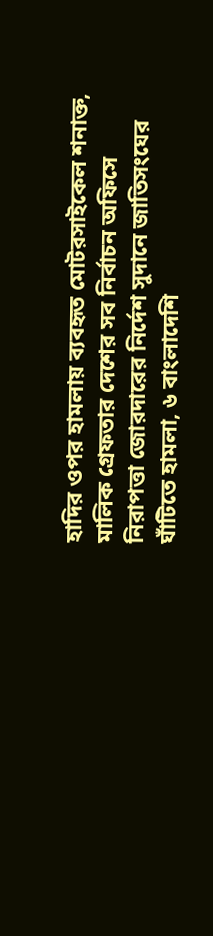হাদির ওপর হামলায় ব্যবহৃত মোটরসাইকেল শনাক্ত, মালিক গ্রেফতার দেশের সব নির্বাচন অফিসে নিরাপত্তা জোরদারের নির্দেশ সুদানে জাতিসংঘের ঘাঁটিতে হামলা, ৬ বাংলাদেশি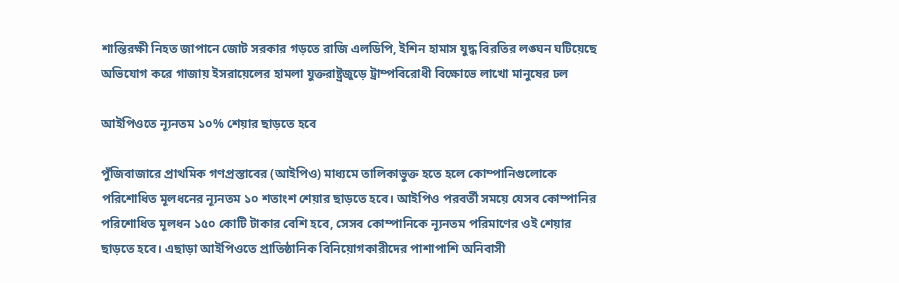শান্তিরক্ষী নিহত জাপানে জোট সরকার গড়তে রাজি এলডিপি, ইশিন হামাস যুদ্ধ বিরতির লঙ্ঘন ঘটিয়েছে অভিযোগ করে গাজায় ইসরায়েলের হামলা যুক্তরাষ্ট্রজুড়ে ট্রাম্পবিরোধী বিক্ষোভে লাখো মানুষের ঢল

আইপিওতে ন্যূনতম ১০% শেয়ার ছাড়তে হবে

পুঁজিবাজারে প্রাথমিক গণপ্রস্তাবের (আইপিও) মাধ্যমে তালিকাভুক্ত হতে হলে কোম্পানিগুলোকে পরিশোধিত মূলধনের ন্যূনতম ১০ শতাংশ শেয়ার ছাড়তে হবে। আইপিও পরবর্তী সময়ে যেসব কোম্পানির পরিশোধিত মূলধন ১৫০ কোটি টাকার বেশি হবে, সেসব কোম্পানিকে ন্যূনতম পরিমাণের ওই শেয়ার ছাড়তে হবে। এছাড়া আইপিওতে প্রাতিষ্ঠানিক বিনিয়োগকারীদের পাশাপাশি অনিবাসী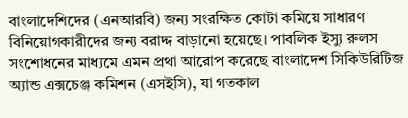বাংলাদেশিদের (এনআরবি) জন্য সংরক্ষিত কোটা কমিয়ে সাধারণ বিনিয়োগকারীদের জন্য বরাদ্দ বাড়ানো হয়েছে। পাবলিক ইস্যু রুলস সংশোধনের মাধ্যমে এমন প্রথা আরোপ করেছে বাংলাদেশ সিকিউরিটিজ অ্যান্ড এক্সচেঞ্জ কমিশন (এসইসি), যা গতকাল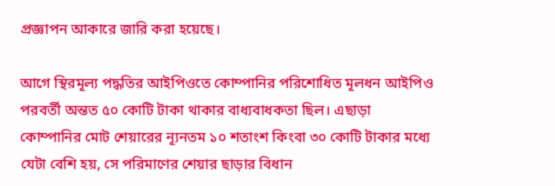প্রজ্ঞাপন আকারে জারি করা হয়েছে।

আগে স্থিরমূল্য পদ্ধতির আইপিওতে কোম্পানির পরিশোধিত মূলধন আইপিও পরবর্তী অন্তত ৫০ কোটি টাকা থাকার বাধ্যবাধকতা ছিল। এছাড়া কোম্পানির মোট শেয়ারের ন্যূনতম ১০ শতাংশ কিংবা ৩০ কোটি টাকার মধ্যে যেটা বেশি হয়, সে পরিমাণের শেয়ার ছাড়ার বিধান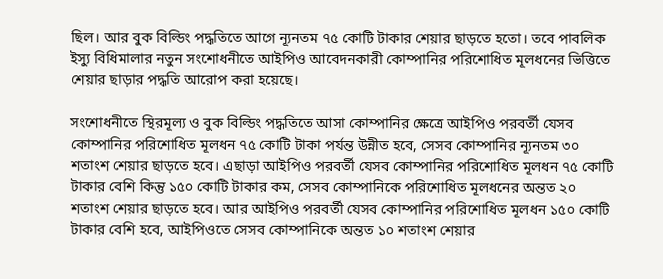ছিল। আর বুক বিল্ডিং পদ্ধতিতে আগে ন্যূনতম ৭৫ কোটি টাকার শেয়ার ছাড়তে হতো। তবে পাবলিক ইস্যু বিধিমালার নতুন সংশোধনীতে আইপিও আবেদনকারী কোম্পানির পরিশোধিত মূলধনের ভিত্তিতে শেয়ার ছাড়ার পদ্ধতি আরোপ করা হয়েছে।

সংশোধনীতে স্থিরমূল্য ও বুক বিল্ডিং পদ্ধতিতে আসা কোম্পানির ক্ষেত্রে আইপিও পরবর্তী যেসব কোম্পানির পরিশোধিত মূলধন ৭৫ কোটি টাকা পর্যন্ত উন্নীত হবে, সেসব কোম্পানির ন্যূনতম ৩০ শতাংশ শেয়ার ছাড়তে হবে। এছাড়া আইপিও পরবর্তী যেসব কোম্পানির পরিশোধিত মূলধন ৭৫ কোটি টাকার বেশি কিন্তু ১৫০ কোটি টাকার কম, সেসব কোম্পানিকে পরিশোধিত মূলধনের অন্তত ২০ শতাংশ শেয়ার ছাড়তে হবে। আর আইপিও পরবর্তী যেসব কোম্পানির পরিশোধিত মূলধন ১৫০ কোটি টাকার বেশি হবে, আইপিওতে সেসব কোম্পানিকে অন্তত ১০ শতাংশ শেয়ার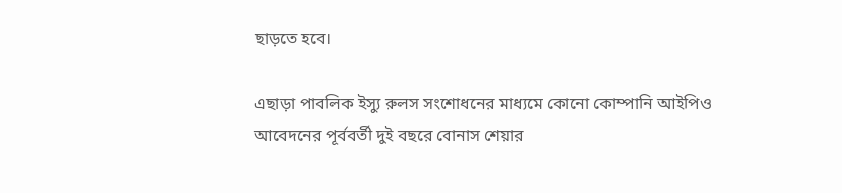ছাড়তে হবে।

এছাড়া পাবলিক ইস্যু রুলস সংশোধনের মাধ্যমে কোনো কোম্পানি আইপিও আবেদনের পূর্ববর্তী দুই বছরে বোনাস শেয়ার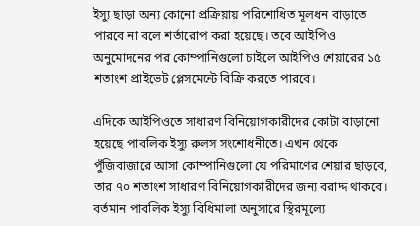ইস্যু ছাড়া অন্য কোনো প্রক্রিয়ায় পরিশোধিত মূলধন বাড়াতে পারবে না বলে শর্তারোপ করা হয়েছে। তবে আইপিও অনুমোদনের পর কোম্পানিগুলো চাইলে আইপিও শেয়ারের ১৫ শতাংশ প্রাইভেট প্লেসমেন্টে বিক্রি করতে পারবে।

এদিকে আইপিওতে সাধারণ বিনিয়োগকারীদের কোটা বাড়ানো হয়েছে পাবলিক ইস্যু রুলস সংশোধনীতে। এখন থেকে পুঁজিবাজারে আসা কোম্পানিগুলো যে পরিমাণের শেয়ার ছাড়বে, তার ৭০ শতাংশ সাধারণ বিনিয়োগকারীদের জন্য বরাদ্দ থাকবে।  বর্তমান পাবলিক ইস্যু বিধিমালা অনুসারে স্থিরমূল্যে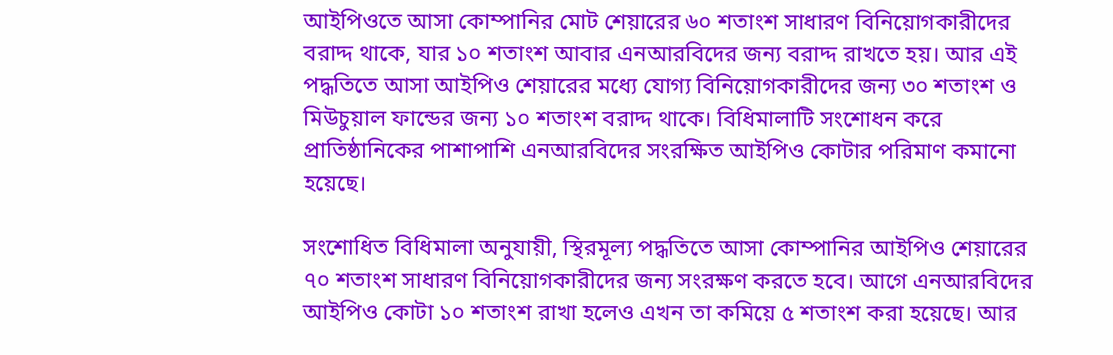আইপিওতে আসা কোম্পানির মোট শেয়ারের ৬০ শতাংশ সাধারণ বিনিয়োগকারীদের বরাদ্দ থাকে, যার ১০ শতাংশ আবার এনআরবিদের জন্য বরাদ্দ রাখতে হয়। আর এই পদ্ধতিতে আসা আইপিও শেয়ারের মধ্যে যোগ্য বিনিয়োগকারীদের জন্য ৩০ শতাংশ ও মিউচুয়াল ফান্ডের জন্য ১০ শতাংশ বরাদ্দ থাকে। বিধিমালাটি সংশোধন করে প্রাতিষ্ঠানিকের পাশাপাশি এনআরবিদের সংরক্ষিত আইপিও কোটার পরিমাণ কমানো হয়েছে।

সংশোধিত বিধিমালা অনুযায়ী, স্থিরমূল্য পদ্ধতিতে আসা কোম্পানির আইপিও শেয়ারের ৭০ শতাংশ সাধারণ বিনিয়োগকারীদের জন্য সংরক্ষণ করতে হবে। আগে এনআরবিদের আইপিও কোটা ১০ শতাংশ রাখা হলেও এখন তা কমিয়ে ৫ শতাংশ করা হয়েছে। আর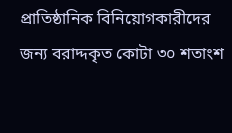প্রাতিষ্ঠানিক বিনিয়োগকারীদের জন্য বরাদ্দকৃত কোটা ৩০ শতাংশ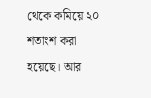থেকে কমিয়ে ২০ শতাংশ করা হয়েছে। আর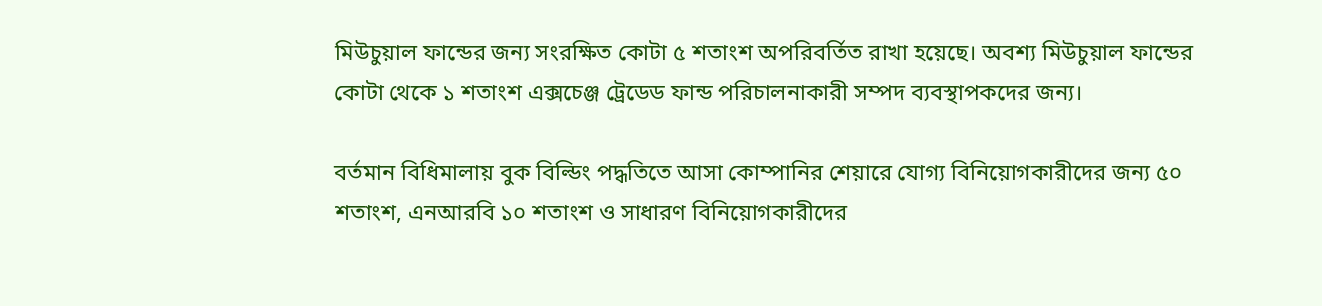মিউচুয়াল ফান্ডের জন্য সংরক্ষিত কোটা ৫ শতাংশ অপরিবর্তিত রাখা হয়েছে। অবশ্য মিউচুয়াল ফান্ডের কোটা থেকে ১ শতাংশ এক্সচেঞ্জ ট্রেডেড ফান্ড পরিচালনাকারী সম্পদ ব্যবস্থাপকদের জন্য।

বর্তমান বিধিমালায় বুক বিল্ডিং পদ্ধতিতে আসা কোম্পানির শেয়ারে যোগ্য বিনিয়োগকারীদের জন্য ৫০ শতাংশ, এনআরবি ১০ শতাংশ ও সাধারণ বিনিয়োগকারীদের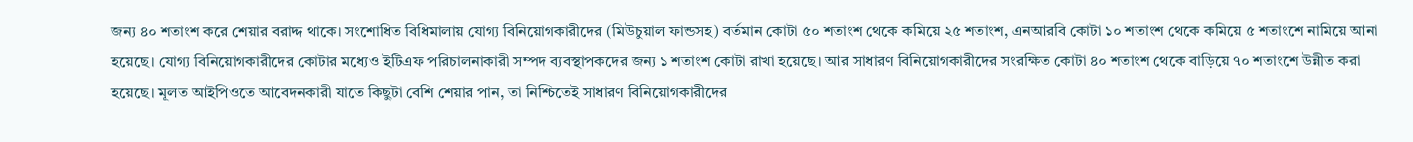জন্য ৪০ শতাংশ করে শেয়ার বরাদ্দ থাকে। সংশোধিত বিধিমালায় যোগ্য বিনিয়োগকারীদের (মিউচুয়াল ফান্ডসহ) বর্তমান কোটা ৫০ শতাংশ থেকে কমিয়ে ২৫ শতাংশ, এনআরবি কোটা ১০ শতাংশ থেকে কমিয়ে ৫ শতাংশে নামিয়ে আনা হয়েছে। যোগ্য বিনিয়োগকারীদের কোটার মধ্যেও ইটিএফ পরিচালনাকারী সম্পদ ব্যবস্থাপকদের জন্য ১ শতাংশ কোটা রাখা হয়েছে। আর সাধারণ বিনিয়োগকারীদের সংরক্ষিত কোটা ৪০ শতাংশ থেকে বাড়িয়ে ৭০ শতাংশে উন্নীত করা হয়েছে। মূলত আইপিওতে আবেদনকারী যাতে কিছুটা বেশি শেয়ার পান, তা নিশ্চিতেই সাধারণ বিনিয়োগকারীদের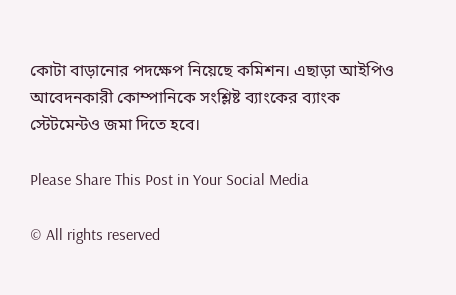কোটা বাড়ানোর পদক্ষেপ নিয়েছে কমিশন। এছাড়া আইপিও আবেদনকারী কোম্পানিকে সংশ্লিষ্ট ব্যাংকের ব্যাংক স্টেটমেন্টও জমা দিতে হবে।

Please Share This Post in Your Social Media

© All rights reserved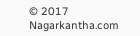© 2017 Nagarkantha.com